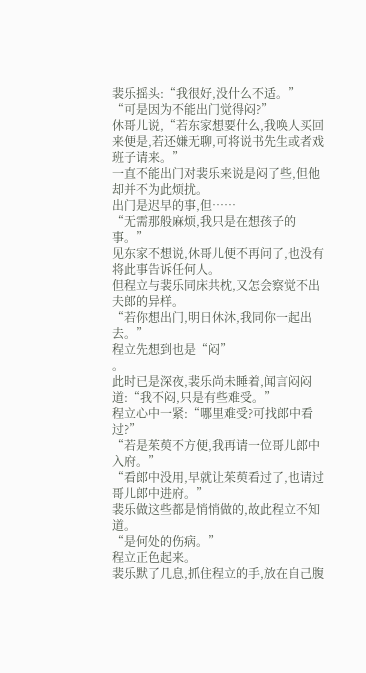裴乐摇头:“我很好,没什么不适。”
“可是因为不能出门觉得闷?”
休哥儿说,“若东家想要什么,我唤人买回来便是,若还嫌无聊,可将说书先生或者戏班子请来。”
一直不能出门对裴乐来说是闷了些,但他却并不为此烦扰。
出门是迟早的事,但……
“无需那般麻烦,我只是在想孩子的事。”
见东家不想说,休哥儿便不再问了,也没有将此事告诉任何人。
但程立与裴乐同床共枕,又怎会察觉不出夫郎的异样。
“若你想出门,明日休沐,我同你一起出去。”
程立先想到也是“闷”
。
此时已是深夜,裴乐尚未睡着,闻言闷闷道:“我不闷,只是有些难受。”
程立心中一紧:“哪里难受?可找郎中看过?”
“若是茱萸不方便,我再请一位哥儿郎中入府。”
“看郎中没用,早就让茱萸看过了,也请过哥儿郎中进府。”
裴乐做这些都是悄悄做的,故此程立不知道。
“是何处的伤病。”
程立正色起来。
裴乐默了几息,抓住程立的手,放在自己腹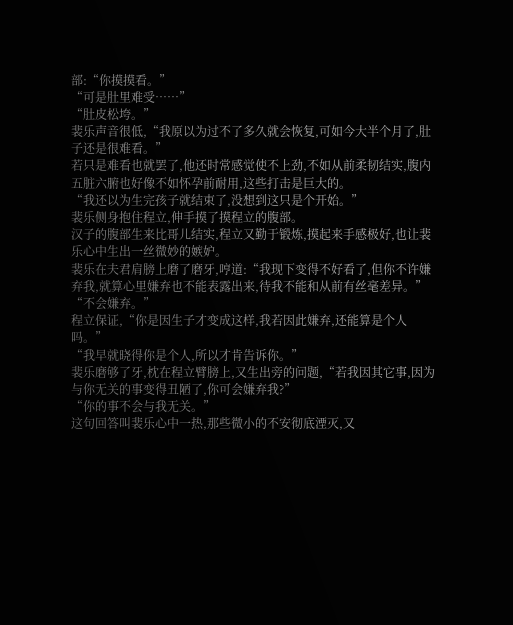部:“你摸摸看。”
“可是肚里难受……”
“肚皮松垮。”
裴乐声音很低,“我原以为过不了多久就会恢复,可如今大半个月了,肚子还是很难看。”
若只是难看也就罢了,他还时常感觉使不上劲,不如从前柔韧结实,腹内五脏六腑也好像不如怀孕前耐用,这些打击是巨大的。
“我还以为生完孩子就结束了,没想到这只是个开始。”
裴乐侧身抱住程立,伸手摸了摸程立的腹部。
汉子的腹部生来比哥儿结实,程立又勤于锻炼,摸起来手感极好,也让裴乐心中生出一丝微妙的嫉妒。
裴乐在夫君肩膀上磨了磨牙,哼道:“我现下变得不好看了,但你不许嫌弃我,就算心里嫌弃也不能表露出来,待我不能和从前有丝毫差异。”
“不会嫌弃。”
程立保证,“你是因生子才变成这样,我若因此嫌弃,还能算是个人吗。”
“我早就晓得你是个人,所以才肯告诉你。”
裴乐磨够了牙,枕在程立臂膀上,又生出旁的问题,“若我因其它事,因为与你无关的事变得丑陋了,你可会嫌弃我?”
“你的事不会与我无关。”
这句回答叫裴乐心中一热,那些微小的不安彻底湮灭,又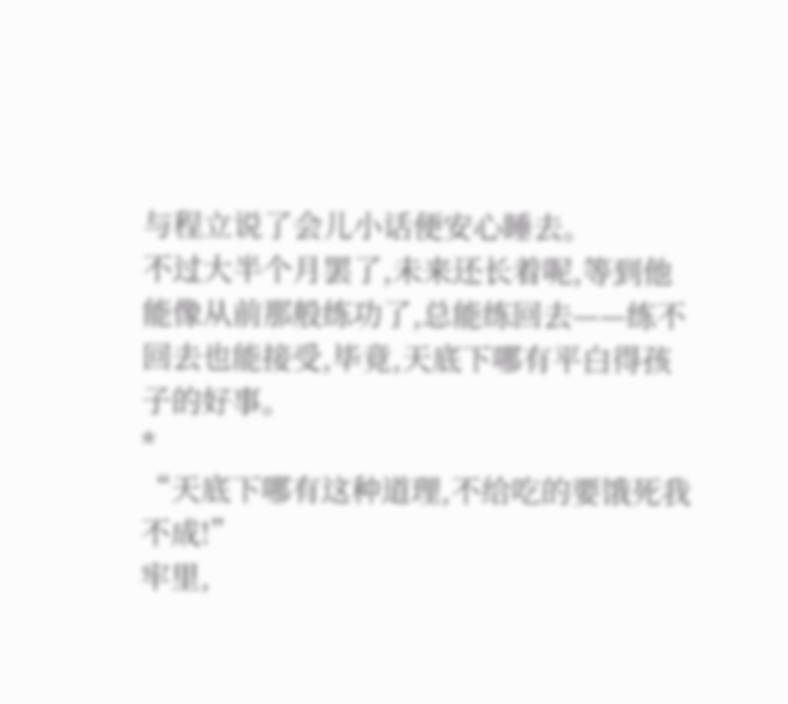与程立说了会儿小话便安心睡去。
不过大半个月罢了,未来还长着呢,等到他能像从前那般练功了,总能练回去——练不回去也能接受,毕竟,天底下哪有平白得孩子的好事。
*
“天底下哪有这种道理,不给吃的要饿死我不成!”
牢里,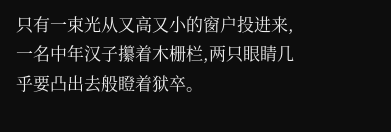只有一束光从又高又小的窗户投进来,一名中年汉子攥着木栅栏,两只眼睛几乎要凸出去般瞪着狱卒。